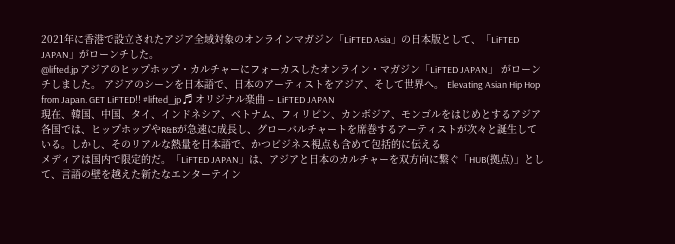2021年に香港で設立されたアジア全域対象のオンラインマガジン「LiFTED Asia」の日本版として、「LiFTED JAPAN」がローンチした。
@lifted.jp アジアのヒップホップ・カルチャーにフォーカスしたオンライン・マガジン「LiFTED JAPAN」 がローンチしました。 アジアのシーンを日本語で、日本のアーティストをアジア、そして世界へ。 Elevating Asian Hip Hop from Japan. GET LiFTED!! #lifted_jp ♬ オリジナル楽曲 – LiFTED JAPAN
現在、韓国、中国、タイ、インドネシア、ベトナム、フィリピン、カンボジア、モンゴルをはじめとするアジア各国では、ヒップホップやR&Bが急速に成長し、グローバルチャートを席巻するアーティストが次々と誕生している。しかし、そのリアルな熱量を日本語で、かつビジネス視点も含めて包括的に伝える
メディアは国内で限定的だ。「LiFTED JAPAN」は、アジアと日本のカルチャーを双方向に繋ぐ「HUB(拠点)」として、言語の壁を越えた新たなエンターテイン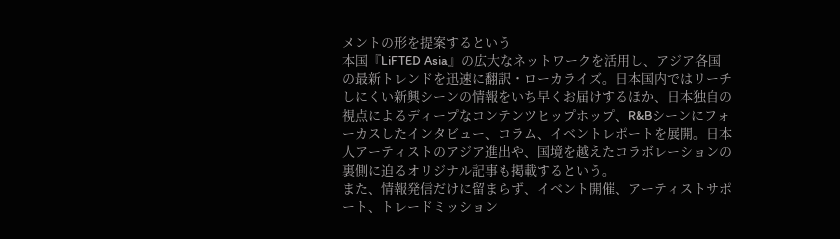メントの形を提案するという
本国『LiFTED Asia』の広大なネットワークを活用し、アジア各国の最新トレンドを迅速に翻訳・ローカライズ。日本国内ではリーチしにくい新興シーンの情報をいち早くお届けするほか、日本独自の視点によるディープなコンテンツヒップホップ、R&Bシーンにフォーカスしたインタビュー、コラム、イベントレポートを展開。日本人アーティストのアジア進出や、国境を越えたコラボレーションの裏側に迫るオリジナル記事も掲載するという。
また、情報発信だけに留まらず、イベント開催、アーティストサポート、トレードミッション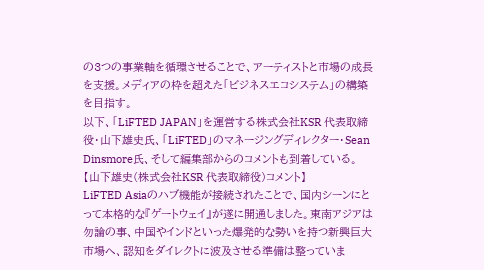の3つの事業軸を循環させることで、アーティストと市場の成長を支援。メディアの枠を超えた「ビジネスエコシステム」の構築を目指す。
以下、「LiFTED JAPAN」を運営する株式会社KSR 代表取締役・山下雄史氏、「LiFTED」のマネージングディレクター・Sean Dinsmore氏、そして編集部からのコメントも到着している。
【山下雄史(株式会社KSR 代表取締役)コメント】
LiFTED Asiaのハブ機能が接続されたことで、国内シーンにとって本格的な『ゲートウェイ』が遂に開通しました。東南アジアは勿論の事、中国やインドといった爆発的な勢いを持つ新興巨大市場へ、認知をダイレクトに波及させる準備は整っていま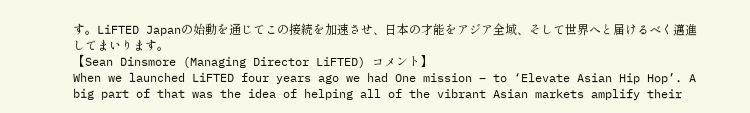す。LiFTED Japanの始動を通じてこの接続を加速させ、日本の才能をアジア全域、そして世界へと届けるべく邁進してまいります。
【Sean Dinsmore (Managing Director LiFTED) コメント】
When we launched LiFTED four years ago we had One mission – to ‘Elevate Asian Hip Hop’. A big part of that was the idea of helping all of the vibrant Asian markets amplify their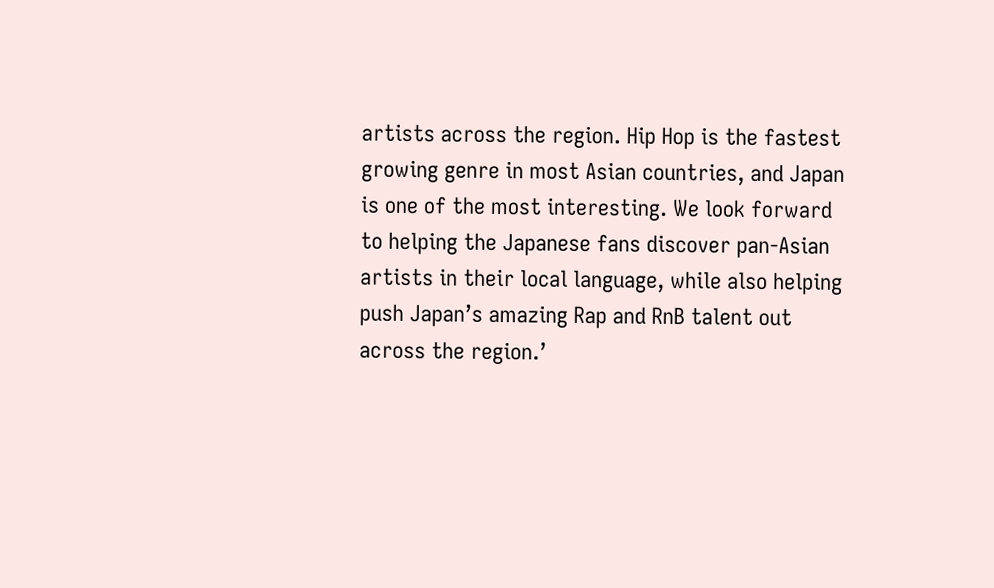artists across the region. Hip Hop is the fastest growing genre in most Asian countries, and Japan is one of the most interesting. We look forward to helping the Japanese fans discover pan-Asian artists in their local language, while also helping push Japan’s amazing Rap and RnB talent out across the region.’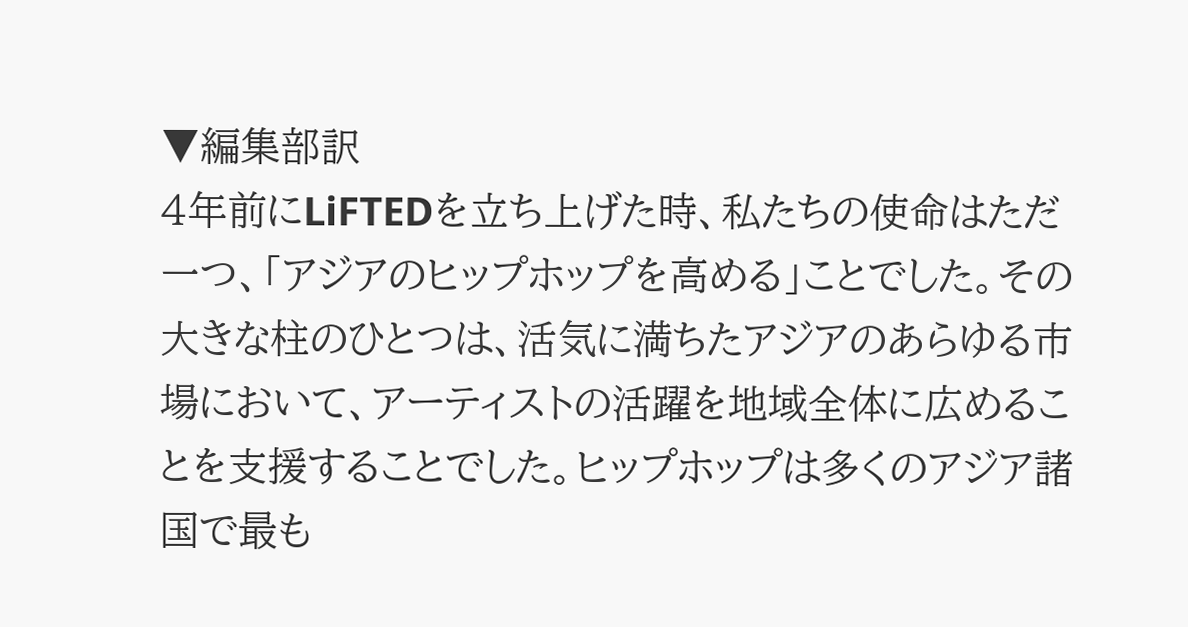▼編集部訳
4年前にLiFTEDを立ち上げた時、私たちの使命はただ一つ、「アジアのヒップホップを高める」ことでした。その大きな柱のひとつは、活気に満ちたアジアのあらゆる市場において、アーティストの活躍を地域全体に広めることを支援することでした。ヒップホップは多くのアジア諸国で最も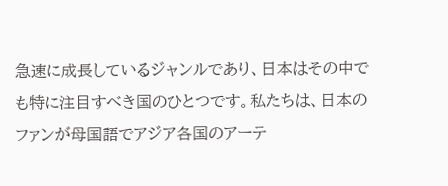急速に成長しているジャンルであり、日本はその中でも特に注目すべき国のひとつです。私たちは、日本のファンが母国語でアジア各国のアーテ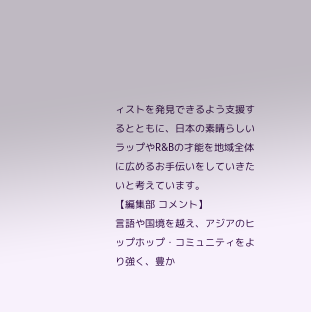ィストを発見できるよう支援するとともに、日本の素晴らしいラップやR&Bの才能を地域全体に広めるお手伝いをしていきたいと考えています。
【編集部 コメント】
言語や国境を越え、アジアのヒップホップ・コミュニティをより強く、豊か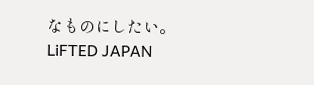なものにしたい。LiFTED JAPAN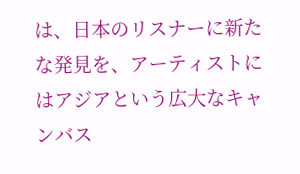は、日本のリスナーに新たな発見を、アーティストにはアジアという広大なキャンバス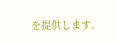を提供します。